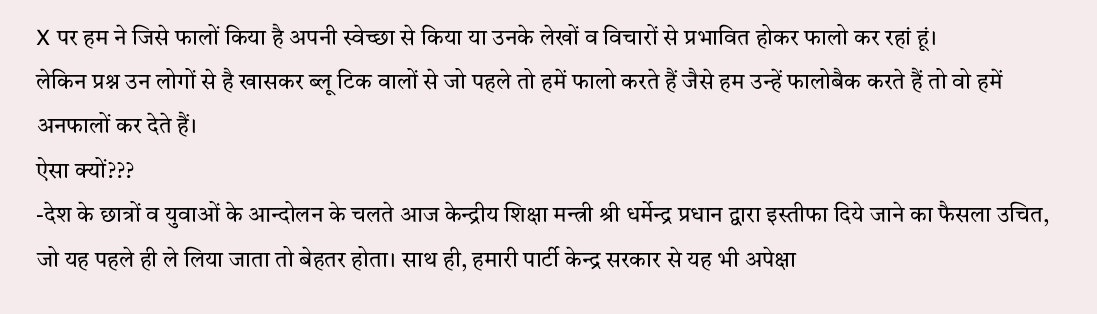X पर हम ने जिसे फालों किया है अपनी स्वेच्छा से किया या उनके लेखों व विचारों से प्रभावित होकर फालो कर रहां हूं।
लेकिन प्रश्न उन लोगों से है खासकर ब्लू टिक वालों से जो पहले तो हमें फालो करते हैं जैसे हम उन्हें फालोबैक करते हैं तो वो हमें अनफालों कर देते हैं।
ऐसा क्यों???
-देश के छात्रों व युवाओं के आन्दोलन के चलते आज केन्द्रीय शिक्षा मन्त्री श्री धर्मेन्द्र प्रधान द्वारा इस्तीफा दिये जाने का फैसला उचित, जो यह पहले ही ले लिया जाता तो बेहतर होता। साथ ही, हमारी पार्टी केन्द्र सरकार से यह भी अपेक्षा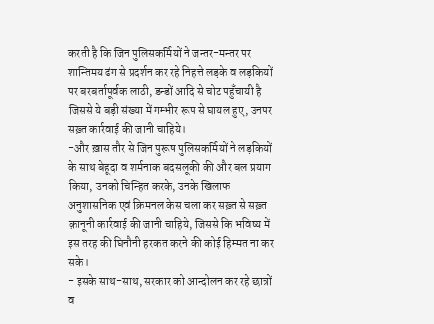करती है कि जिन पुलिसकर्मियों ने जन्तर-मन्तर पर शान्तिमय ढंग से प्रदर्शन कर रहे निहत्ते लड़के व लड़कियों पर बरबर्तापूर्वक लाठी, डन्डों आदि से चोट पहुँचायी है जिससे ये बड़ी संख्या में गम्भीर रूप से घायल हुए, उनपर सख़्त कार्रवाई की जानी चाहिये।
-और ख़ास तौर से जिन पुरूष पुलिसकर्मियों ने लड़कियों के साथ बेहूदा व शर्मनाक बदसलूकी की और बल प्रयाग किया, उनको चिन्हित करके, उनके खिलाफ अनुशासनिक एवं क्रिमनल केस चला कर सख़्त से सख़्त क़ानूनी कार्रवाई की जानी चाहिये, जिससे कि भविष्य में इस तरह की घिनौनी हरकत करने की कोई हिम्मत ना कर सके।
- इसके साथ-साथ, सरकार को आन्दोलन कर रहे छात्रों व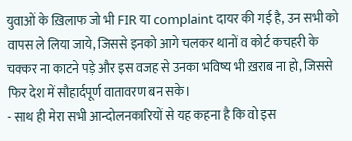युवाओं के ख़िलाफ जो भी FIR या complaint दायर की गई है, उन सभी को वापस ले लिया जाये, जिससे इनको आगे चलकर थानों व कोर्ट कचहरी के चक्कर ना काटने पड़े और इस वजह से उनका भविष्य भी ख़राब ना हो, जिससे फिर देश में सौहार्दपूर्ण वातावरण बन सके।
- साथ ही मेरा सभी आन्दोलनकारियों से यह कहना है कि वो इस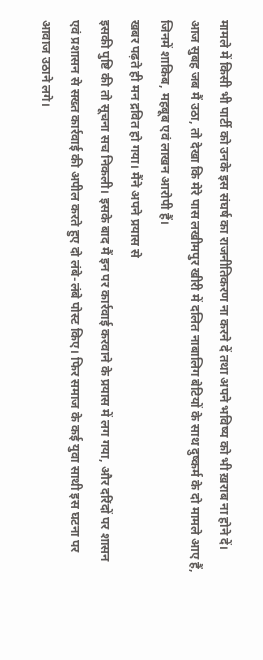मामले में किसी भी पार्टी को उनके इस संघर्ष का राजनीतिकरण ना करने दें तथा अपने भविष्य को भी ख़राब ना होने दें।
आज सुबह जब मैं उठा, तो देखा कि मेरे पास लखीमपुर खीरी में दलित नाबालिग बेटियों के साथ दुष्कर्म के दो मामले आए हैं, जिनमें शाकिब, महबूब एवं लाखन आरोपी हैं।
खबर पढ़ते ही मन द्रवित हो गया। मैंने अपने प्रयास से
इसकी पुष्टि की तो सूचना सच निकली। इसके बाद मैं इन पर कार्रवाई करवाने के प्रयास में लग गया, और दरिंदों पर शासन एवं प्रशासन से सख्त कार्रवाई की अपील करते हुए दो लंबे-लंबे पोस्ट किए। फिर समाज के कई युवा साथी इस घटना पर आवाज उठाने लगे।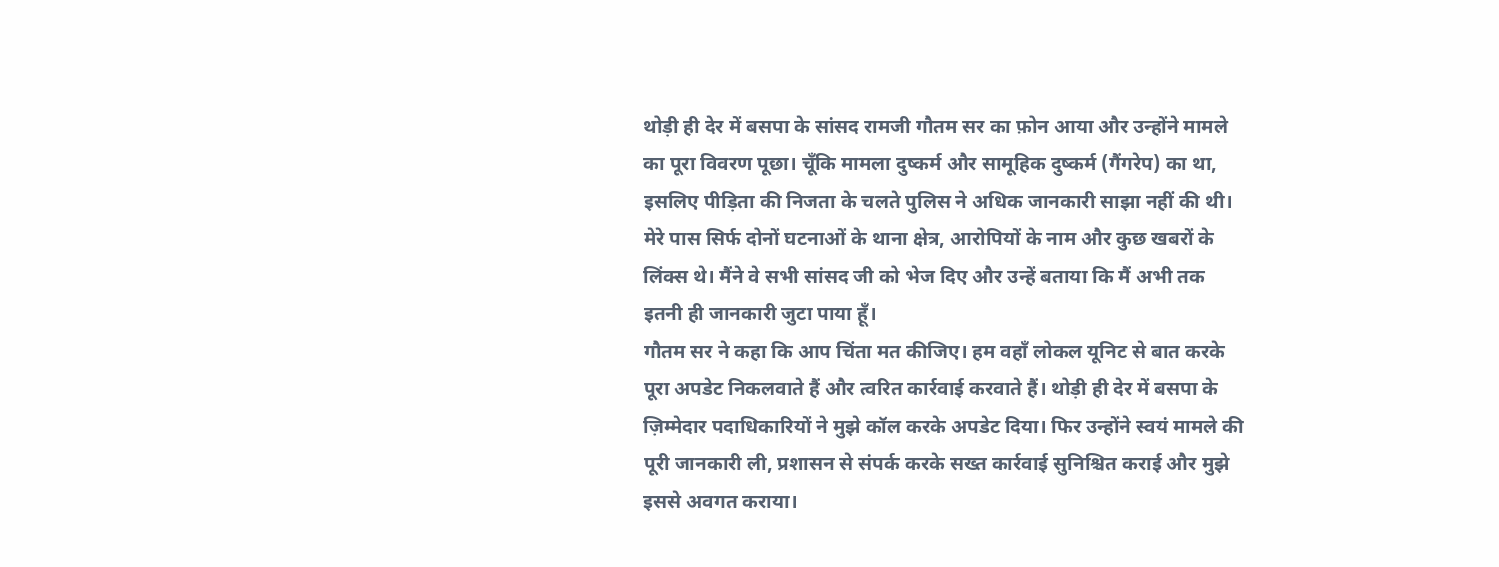थोड़ी ही देर में बसपा के सांसद रामजी गौतम सर का फ़ोन आया और उन्होंने मामले का पूरा विवरण पूछा। चूँकि मामला दुष्कर्म और सामूहिक दुष्कर्म (गैंगरेप) का था, इसलिए पीड़िता की निजता के चलते पुलिस ने अधिक जानकारी साझा नहीं की थी। मेरे पास सिर्फ दोनों घटनाओं के थाना क्षेत्र, आरोपियों के नाम और कुछ खबरों के लिंक्स थे। मैंने वे सभी सांसद जी को भेज दिए और उन्हें बताया कि मैं अभी तक इतनी ही जानकारी जुटा पाया हूँ।
गौतम सर ने कहा कि आप चिंता मत कीजिए। हम वहाँ लोकल यूनिट से बात करके पूरा अपडेट निकलवाते हैं और त्वरित कार्रवाई करवाते हैं। थोड़ी ही देर में बसपा के ज़िम्मेदार पदाधिकारियों ने मुझे कॉल करके अपडेट दिया। फिर उन्होंने स्वयं मामले की पूरी जानकारी ली, प्रशासन से संपर्क करके सख्त कार्रवाई सुनिश्चित कराई और मुझे इससे अवगत कराया।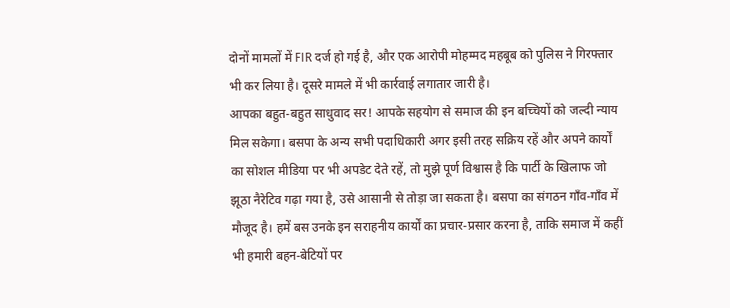दोनों मामलों में FIR दर्ज हो गई है, और एक आरोपी मोहम्मद महबूब को पुलिस ने गिरफ्तार भी कर लिया है। दूसरे मामले में भी कार्रवाई लगातार जारी है।
आपका बहुत-बहुत साधुवाद सर! आपके सहयोग से समाज की इन बच्चियों को जल्दी न्याय मिल सकेगा। बसपा के अन्य सभी पदाधिकारी अगर इसी तरह सक्रिय रहें और अपने कार्यों का सोशल मीडिया पर भी अपडेट देते रहें, तो मुझे पूर्ण विश्वास है कि पार्टी के खिलाफ जो झूठा नैरेटिव गढ़ा गया है, उसे आसानी से तोड़ा जा सकता है। बसपा का संगठन गाँव-गाँव में मौजूद है। हमें बस उनके इन सराहनीय कार्यों का प्रचार-प्रसार करना है, ताकि समाज में कहीं भी हमारी बहन-बेटियों पर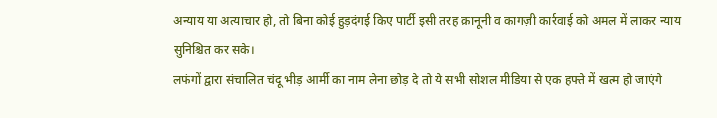अन्याय या अत्याचार हो, तो बिना कोई हुड़दंगई किए पार्टी इसी तरह क़ानूनी व कागज़ी कार्रवाई को अमल में लाकर न्याय सुनिश्चित कर सके।
लफंगों द्वारा संचालित चंदू भीड़ आर्मी का नाम लेना छोड़ दे तो ये सभी सोशल मीडिया से एक हफ्ते में खत्म हो जाएंगे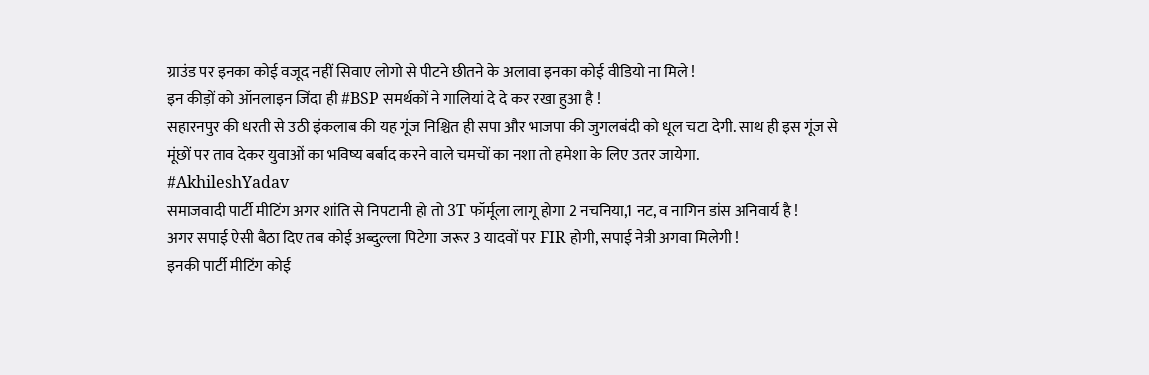ग्राउंड पर इनका कोई वजूद नहीं सिवाए लोगो से पीटने छीतने के अलावा इनका कोई वीडियो ना मिले !
इन कीड़ों को ऑनलाइन जिंदा ही #BSP समर्थकों ने गालियां दे दे कर रखा हुआ है !
सहारनपुर की धरती से उठी इंकलाब की यह गूंज निश्चित ही सपा और भाजपा की जुगलबंदी को धूल चटा देगी. साथ ही इस गूंज से मूंछों पर ताव देकर युवाओं का भविष्य बर्बाद करने वाले चमचों का नशा तो हमेशा के लिए उतर जायेगा.
#AkhileshYadav
समाजवादी पार्टी मीटिंग अगर शांति से निपटानी हो तो 3T फॉर्मूला लागू होगा 2 नचनिया,1 नट, व नागिन डांस अनिवार्य है !
अगर सपाई ऐसी बैठा दिए तब कोई अब्दुल्ला पिटेगा जरूर 3 यादवों पर FIR होगी, सपाई नेत्री अगवा मिलेगी !
इनकी पार्टी मीटिंग कोई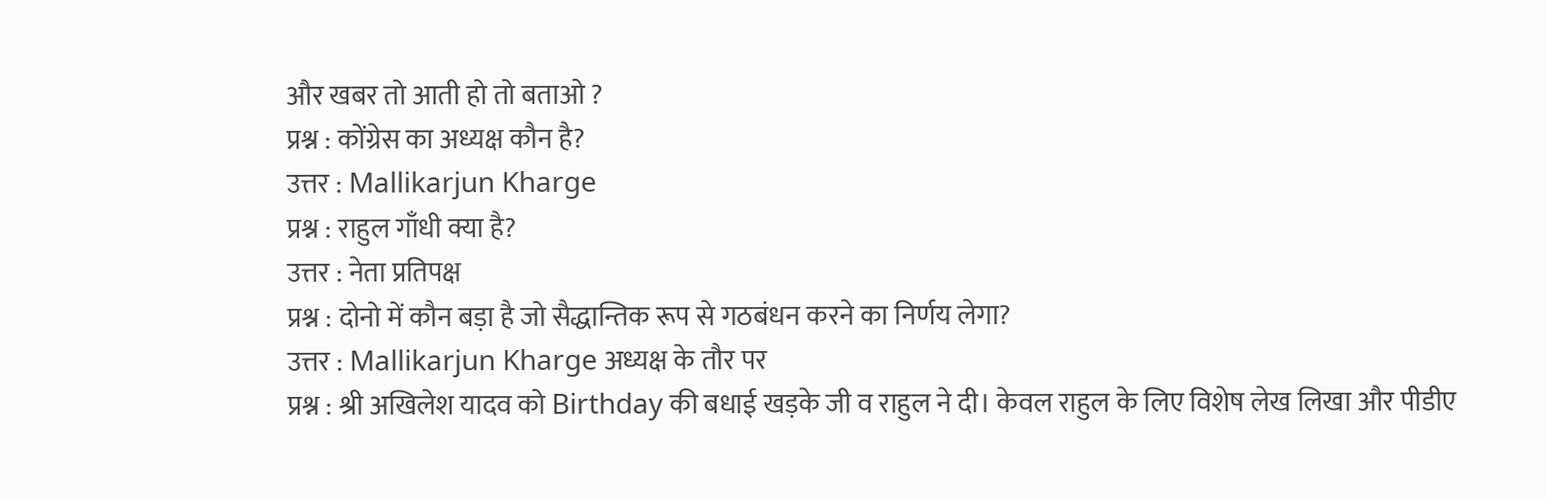और खबर तो आती हो तो बताओ ?
प्रश्न : कोंग्रेस का अध्यक्ष कौन है?
उत्तर : Mallikarjun Kharge
प्रश्न : राहुल गाँधी क्या है?
उत्तर : नेता प्रतिपक्ष
प्रश्न : दोनो में कौन बड़ा है जो सैद्धान्तिक रूप से गठबंधन करने का निर्णय लेगा?
उत्तर : Mallikarjun Kharge अध्यक्ष के तौर पर
प्रश्न : श्री अखिलेश यादव को Birthday की बधाई खड़के जी व राहुल ने दी। केवल राहुल के लिए विशेष लेख लिखा और पीडीए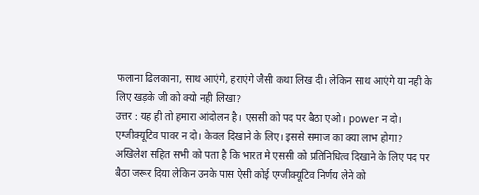फलाना ढिलकाना, साथ आएंगे, हराएंगे जैसी कथा लिख दी। लेकिन साथ आएंगे या नही के लिए खड़के जी को क्यो नही लिखा?
उत्तर : यह ही तो हमारा आंदोलन है। एससी को पद पर बैठा एओ। power न दो। एग्जीक्यूटिव पावर न दो। केवल दिखाने के लिए। इससे समाज का क्या लाभ होगा?
अखिलेश सहित सभी को पता है कि भारत मे एससी को प्रतिनिधित्व दिखाने के लिए पद पर बैठा जरूर दिया लेकिन उनके पास ऐसी कोई एग्जीक्यूटिव निर्णय लेने को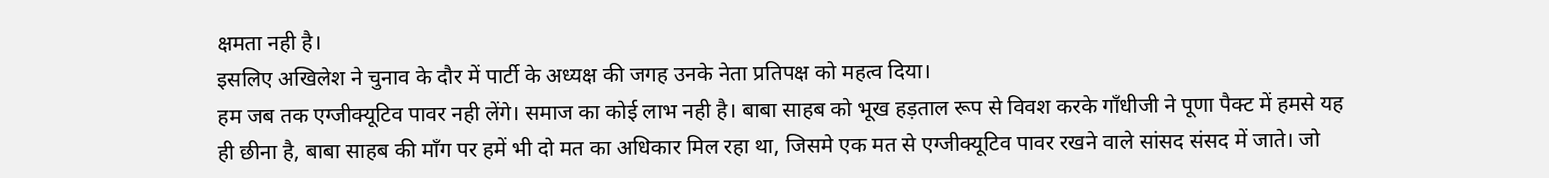क्षमता नही है।
इसलिए अखिलेश ने चुनाव के दौर में पार्टी के अध्यक्ष की जगह उनके नेता प्रतिपक्ष को महत्व दिया।
हम जब तक एग्जीक्यूटिव पावर नही लेंगे। समाज का कोई लाभ नही है। बाबा साहब को भूख हड़ताल रूप से विवश करके गाँधीजी ने पूणा पैक्ट में हमसे यह ही छीना है, बाबा साहब की माँग पर हमें भी दो मत का अधिकार मिल रहा था, जिसमे एक मत से एग्जीक्यूटिव पावर रखने वाले सांसद संसद में जाते। जो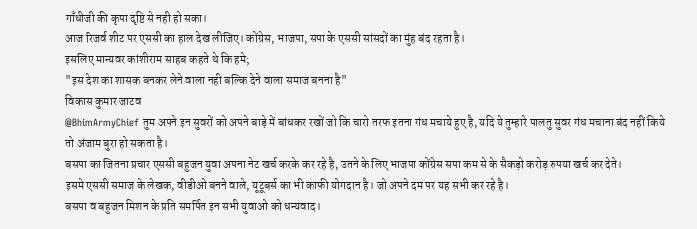गाँधीजी की कृपा दृष्टि से नही हो सका।
आज रिजर्व शीट पर एससी का हाल देख लीजिए। कोंग्रेस, भाजपा, सपा के एससी सांसदों का मुंह बंद रहता है।
इसलिए मान्यवर कांशीराम साहब कहते थे कि हमे;
"इस देश का शासक बनकर लेने वाला नही बल्कि देने वाला समाज बनना है"
विकास कुमार जाटव
@BhimArmyChief तुम अपने इन सुवरों को अपने बाड़े में बांधकर रखों जो कि चारो तरफ इतना गंध मचाये हुए है, यदि ये तुम्हारे पालतु सुवर गंध मचाना बंद नहीं किये तो अंजाम बुरा हो सकता है।
बसपा का जितना प्रचार एससी बहुजन युवा अपना नेट खर्च करके कर रहे है, उतने के लिए भाजपा कोंग्रेस सपा कम से के सैकड़ो करोड़ रुपया खर्च कर देते।
इसमे एससी समाज के लेखक, वीडीओ बनने वाले, यूटूबर्स का भी काफी योगदान है। जो अपने दम पर यह सभी कर रहे है।
बसपा व बहुजन मिशन के प्रति समर्पित इन सभी युवाओ को धन्यवाद।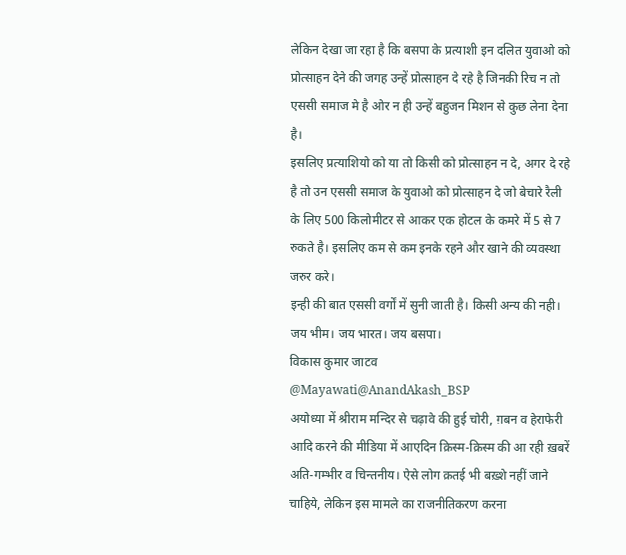लेकिन देखा जा रहा है कि बसपा के प्रत्याशी इन दलित युवाओ को प्रोत्साहन देने की जगह उन्हें प्रोत्साहन दे रहे है जिनकी रिच न तो एससी समाज मे है ओर न ही उन्हें बहुजन मिशन से कुछ लेना देना है।
इसलिए प्रत्याशियो को या तो किसी को प्रोत्साहन न दे, अगर दे रहे है तो उन एससी समाज के युवाओ को प्रोत्साहन दे जो बेचारे रैली के लिए 500 किलोमीटर से आकर एक होटल के कमरे में 5 से 7 रुकते है। इसलिए कम से कम इनके रहने और खाने की व्यवस्था जरुर करे।
इन्ही की बात एससी वर्गों में सुनी जाती है। किसी अन्य की नही।
जय भीम। जय भारत। जय बसपा।
विकास कुमार जाटव
@Mayawati@AnandAkash_BSP
अयोध्या में श्रीराम मन्दिर से चढ़ावे की हुई चोरी, ग़बन व हेराफेरी आदि करने की मीडिया में आएदिन क़िस्म-क़िस्म की आ रही ख़बरें अति-गम्भीर व चिन्तनीय। ऐसे लोग क़तई भी बख़्शे नहीं जाने चाहिये, लेकिन इस मामले का राजनीतिकरण करना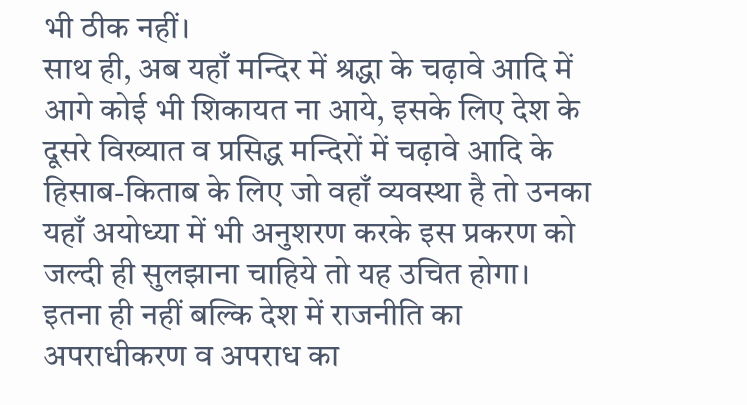भी ठीक नहीं।
साथ ही, अब यहाँ मन्दिर में श्रद्धा के चढ़ावे आदि में आगे कोई भी शिकायत ना आये, इसके लिए देश के दूसरे विख्यात व प्रसिद्ध मन्दिरों में चढ़ावे आदि के हिसाब-किताब के लिए जो वहाँ व्यवस्था है तो उनका यहाँ अयोध्या में भी अनुशरण करके इस प्रकरण को जल्दी ही सुलझाना चाहिये तो यह उचित होगा।
इतना ही नहीं बल्कि देश में राजनीति का अपराधीकरण व अपराध का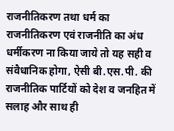राजनीतिकरण तथा धर्म का राजनीतिकरण एवं राजनीति का अंध धर्मीकरण ना किया जाये तो यह सही व संवैधानिक होगा, ऐसी बी.एस.पी. की राजनीतिक पार्टियों को देश व जनहित में सलाह और साथ ही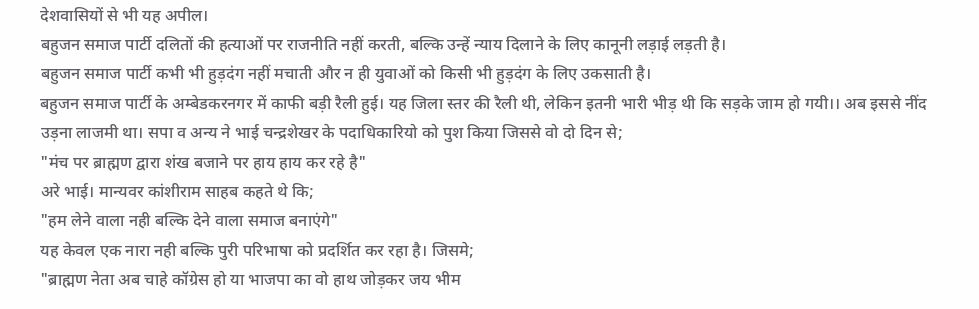देशवासियों से भी यह अपील।
बहुजन समाज पार्टी दलितों की हत्याओं पर राजनीति नहीं करती, बल्कि उन्हें न्याय दिलाने के लिए कानूनी लड़ाई लड़ती है।
बहुजन समाज पार्टी कभी भी हुड़दंग नहीं मचाती और न ही युवाओं को किसी भी हुड़दंग के लिए उकसाती है।
बहुजन समाज पार्टी के अम्बेडकरनगर में काफी बड़ी रैली हुई। यह जिला स्तर की रैली थी, लेकिन इतनी भारी भीड़ थी कि सड़के जाम हो गयी।। अब इससे नींद उड़ना लाजमी था। सपा व अन्य ने भाई चन्द्रशेखर के पदाधिकारियो को पुश किया जिससे वो दो दिन से;
"मंच पर ब्राह्मण द्वारा शंख बजाने पर हाय हाय कर रहे है"
अरे भाई। मान्यवर कांशीराम साहब कहते थे कि;
"हम लेने वाला नही बल्कि देने वाला समाज बनाएंगे"
यह केवल एक नारा नही बल्कि पुरी परिभाषा को प्रदर्शित कर रहा है। जिसमे;
"ब्राह्मण नेता अब चाहे कॉग्रेस हो या भाजपा का वो हाथ जोड़कर जय भीम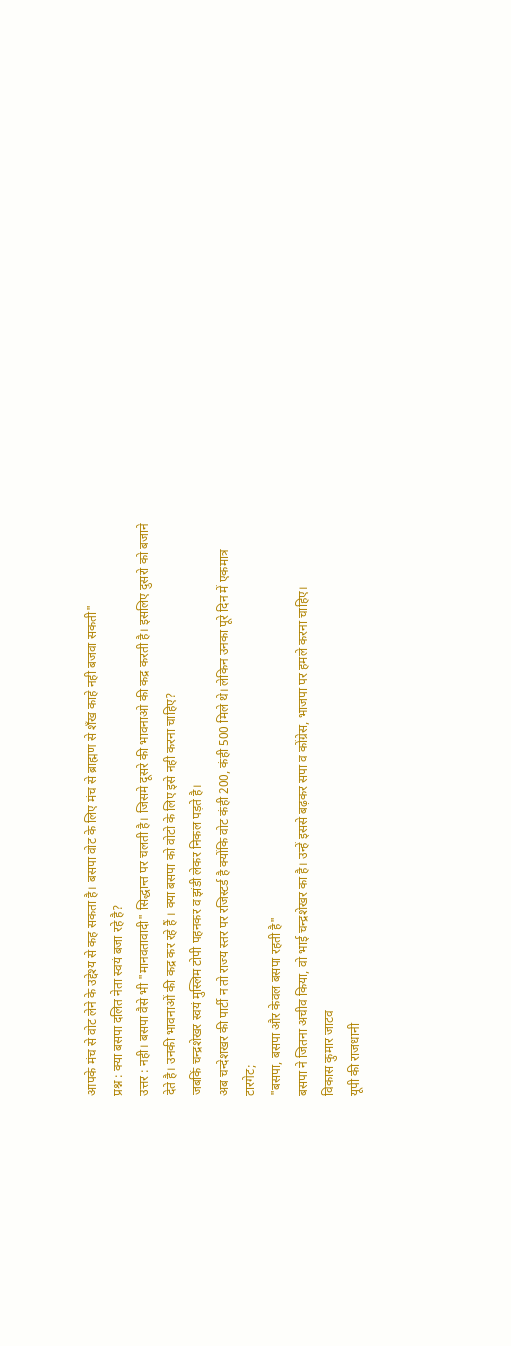आपके मंच से वोट लेने के उद्देश्य से कह सकता है। बसपा वोट के लिए मंच से ब्राह्मण से शँख काहे नही बजवा सकती"
प्रश्न : क्या बसपा दलित नेता स्वयं बजा रहे है?
उत्तर : नही। बसपा वैसे भी "मानवतावादी" सिद्धान्त पर चलती है। जिसमे दूसरे की भावनाओ की कद्र करती है। इसलिए दुसरो को बजाने देते है। उनकी भावनाओं की कद्र कर रहे हैं । क्या बसपा को वोटो के लिए इसे नही करना चाहिए?
जबकिं चन्द्रशेखर स्वयं मुस्लिम टोपी पहनकर व झंडी लेकर निकल पड़ते है।
अब चन्देशखर की पार्टी न तो राज्य स्तर पर रजिस्टर्ड है क्योंकि वोट कंही 200, कंही 500 मिले थे। लेकिन उनका पूरे दिन में एकमात्र टारगेट;
"बसपा, बसपा और केवल बसपा रहती है"
बसपा ने जितना अचीव किया, वो भाई चन्द्रशेखर का है। उन्हें इससे बढ़कर सपा व कोंग्रेस, भाजपा पर हमले करना चाहिए।
विकास कुमार जाटव
यूपी की राजधानी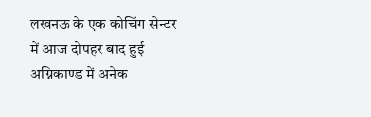लखनऊ के एक कोचिंग सेन्टर में आज दोपहर बाद हुई अग्निकाण्ड में अनेक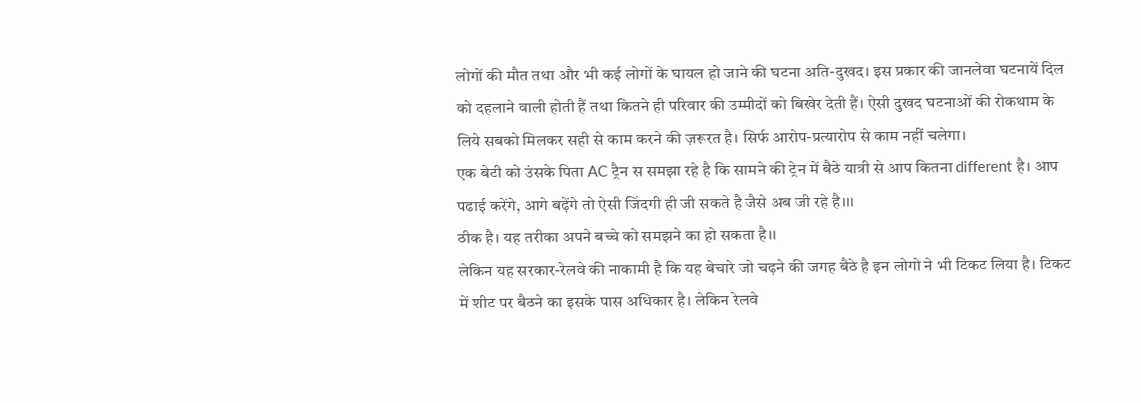लोगों की मौत तथा और भी कई लोगों के घायल हो जाने की घटना अति-दुखद। इस प्रकार की जानलेवा घटनायें दिल को दहलाने वाली होती हैं तथा कितने ही परिवार की उम्मीदों को बिखेर देती हैं। ऐसी दुखद घटनाओं की रोकथाम के लिये सबको मिलकर सही से काम करने की ज़रूरत है। सिर्फ आरोप-प्रत्यारोप से काम नहीं चलेगा।
एक बेटी को उंसके पिता AC ट्रैन स समझा रहे है कि सामने की ट्रेन में बैठे यात्री से आप कितना different है। आप पढाई करेंगे, आगे बढ़ेंगे तो ऐसी जिंदगी ही जी सकते है जैसे अब जी रहे है।।।
ठीक है। यह तरीका अपने बच्चे को समझने का हो सकता है।।
लेकिन यह सरकार-रेलवे की नाकामी है कि यह बेचारे जो चढ़ने की जगह बैठे है इन लोगो ने भी टिकट लिया है। टिकट में शीट पर बैठने का इसके पास अधिकार है। लेकिन रेलवे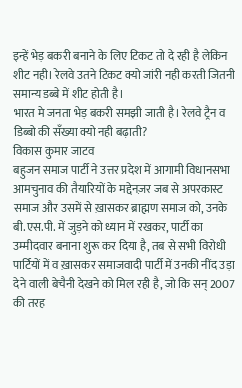इन्हें भेड़ बकरी बनाने के लिए टिकट तो दे रही है लेकिन शीट नही। रेलवे उतने टिकट क्यो जांरी नही करती जितनी समान्य डब्बे में शीट होती है।
भारत मे जनता भेड़ बकरी समझी जाती है। रेलवे ट्रैन व डिब्बो की सँख्या क्यो नही बढ़ाती?
विकास कुमार जाटव
बहुजन समाज पार्टी ने उत्तर प्रदेश में आगामी विधानसभा आमचुनाव की तैयारियों के मद्देनज़र जब से अपरकास्ट समाज और उसमें से ख़ासकर ब्राह्मण समाज को, उनके बी.एस.पी. में जुड़ने को ध्यान में रखकर, पार्टी का उम्मीदवार बनाना शुरू कर दिया है, तब से सभी विरोधी पार्टियों में व ख़ासकर समाजवादी पार्टी में उनकी नींद उड़ा देने वाली बेचैनी देखने को मिल रही है, जो कि सन् 2007 की तरह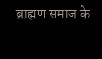ब्राह्मण समाज के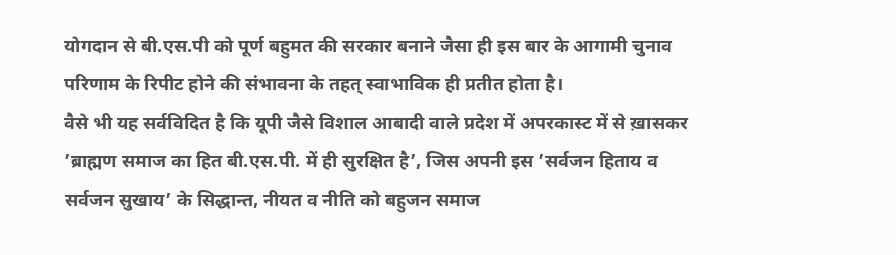योगदान से बी.एस.पी को पूर्ण बहुमत की सरकार बनाने जैसा ही इस बार के आगामी चुनाव परिणाम के रिपीट होने की संभावना के तहत् स्वाभाविक ही प्रतीत होता है।
वैसे भी यह सर्वविदित है कि यूपी जैसे विशाल आबादी वाले प्रदेश में अपरकास्ट में से ख़ासकर ’ब्राह्मण समाज का हित बी.एस.पी. में ही सुरक्षित है’, जिस अपनी इस ’सर्वजन हिताय व सर्वजन सुखाय’ के सिद्धान्त, नीयत व नीति को बहुजन समाज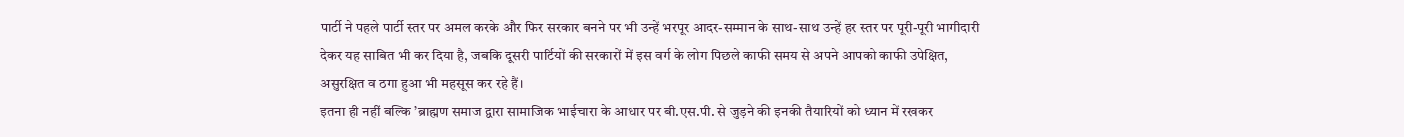पार्टी ने पहले पार्टी स्तर पर अमल करके और फिर सरकार बनने पर भी उन्हें भरपूर आदर-सम्मान के साथ-साथ उन्हें हर स्तर पर पूरी-पूरी भागीदारी देकर यह साबित भी कर दिया है, जबकि दूसरी पार्टियों की सरकारों में इस वर्ग के लोग पिछले काफी समय से अपने आपको काफी उपेक्षित, असुरक्षित व ठगा हुआ भी महसूस कर रहे हैं।
इतना ही नहीं बल्कि ’ब्राह्मण समाज द्वारा सामाजिक भाईचारा के आधार पर बी.एस.पी. से जुड़ने की इनकी तैयारियों को ध्यान में रखकर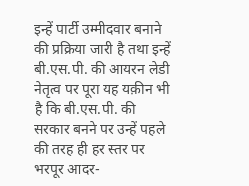इन्हें पार्टी उम्मीदवार बनाने की प्रक्रिया जारी है तथा इन्हें बी.एस.पी. की आयरन लेडी नेतृत्व पर पूरा यह यक़ीन भी है कि बी.एस.पी. की सरकार बनने पर उन्हें पहले की तरह ही हर स्तर पर भरपूर आदर-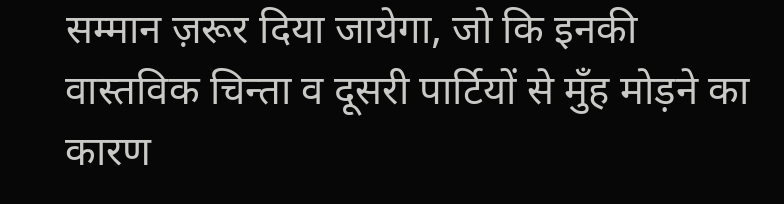सम्मान ज़रूर दिया जायेगा, जो कि इनकी वास्तविक चिन्ता व दूसरी पार्टियों से मुँह मोड़ने का कारण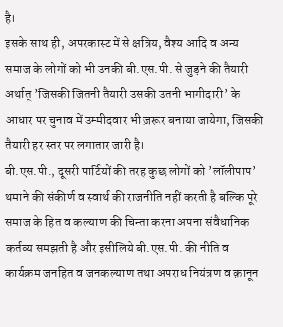है।
इसके साथ ही, अपरकास्ट में से क्षत्रिय, वैश्य आदि व अन्य समाज के लोगों को भी उनकी बी.एस.पी. से जुड़ने की तैयारी अर्थात् ’जिसकी जितनी तैयारी उसकी उतनी भागीदारी’ के आधार पर चुनाव में उम्मीदवार भी ज़रूर बनाया जायेगा, जिसकी तैयारी हर स्तर पर लगातार जारी है।
बी.एस.पी., दूसरी पार्टियों की तरह कुछ लोगों को ’लॉलीपाप’ थमाने की संकीर्ण व स्वार्थ की राजनीति नहीं करती है बल्कि पूरे समाज के हित व कल्याण की चिन्ता करना अपना संवैधानिक कर्तव्य समझती है और इसीलिये बी.एस.पी. की नीति व कार्यक्रम जनहित व जनकल्याण तथा अपराध नियंत्रण व क़ानून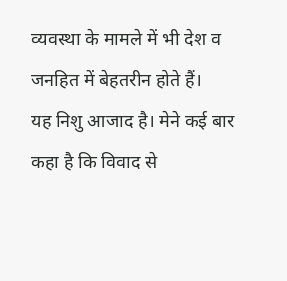व्यवस्था के मामले में भी देश व जनहित में बेहतरीन होते हैं।
यह निशु आजाद है। मेने कई बार कहा है कि विवाद से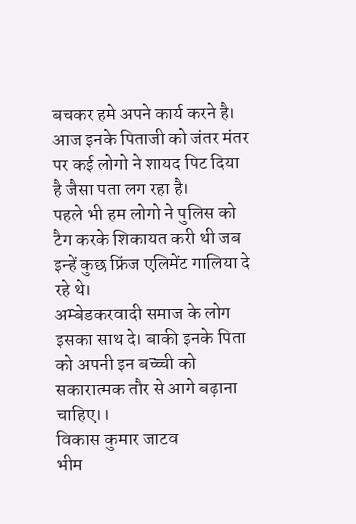बचकर हमे अपने कार्य करने है।
आज इनके पिताजी को जंतर मंतर पर कई लोगो ने शायद पिट दिया है जैसा पता लग रहा है।
पहले भी हम लोगो ने पुलिस को टैग करके शिकायत करी थी जब इन्हें कुछ फ्रिंज एलिमेंट गालिया दे रहे थे।
अम्बेडकरवादी समाज के लोग इसका साथ दे। बाकी इनके पिता को अपनी इन बच्च्ची को सकारात्मक तौर से आगे बढ़ाना चाहिए।।
विकास कुमार जाटव
भीम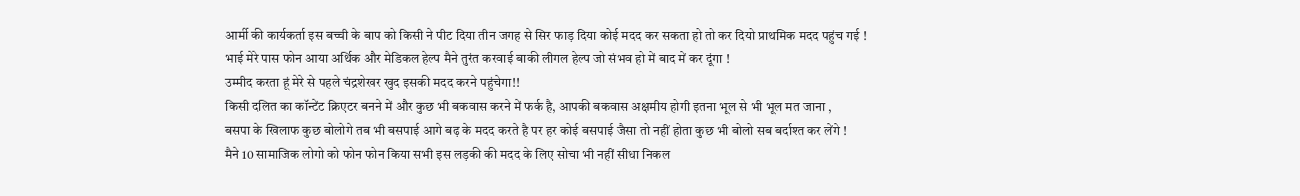आर्मी की कार्यकर्ता इस बच्ची के बाप को किसी ने पीट दिया तीन जगह से सिर फाड़ दिया कोई मदद कर सकता हो तो कर दियो प्राथमिक मदद पहुंच गई !
भाई मेरे पास फोन आया अर्थिक और मेडिकल हेल्प मैने तुरंत करवाई बाकी लीगल हेल्प जो संभव हो में बाद में कर दूंगा !
उम्मीद करता हूं मेरे से पहले चंद्रशेखर खुद इसकी मदद करने पहुंचेगा!!
किसी दलित का कॉन्टेंट क्रिएटर बनने में और कुछ भी बकवास करने में फर्क है, आपकी बकवास अक्षमीय होगी इतना भूल से भी भूल मत जाना ,
बसपा के खिलाफ कुछ बोलोगे तब भी बसपाई आगे बढ़ के मदद करते है पर हर कोई बसपाई जैसा तो नहीं होता कुछ भी बोलो सब बर्दाश्त कर लेंगे !
मैने 10 सामाजिक लोगो को फोन फोन किया सभी इस लड़की की मदद के लिए सोचा भी नहीं सीधा निकल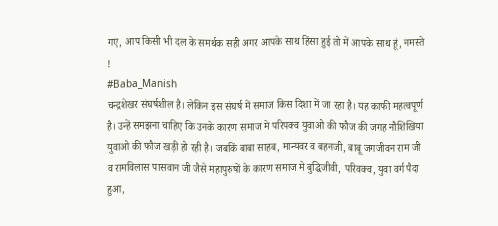गए, आप किसी भी दल के समर्थक सही अगर आपके साथ हिंसा हुई तो में आपके साथ हूं, नमस्ते !
#Baba_Manish
चन्द्रशेखर संघर्षशील है। लेकिन इस संघर्ष में समाज किस दिशा में जा रहा है। यह काफी महत्वपूर्ण है। उन्हें समझना चाहिए कि उनके कारण समाज मे परिपक्व युवाओ की फौज की जगह नौशिखिया युवाओ की फौज खड़ी हो रही है। जबकिं बाबा साहब, मान्यवर व बहनजी, बाबू जगजीवन राम जी व रामविलास पासवान जी जैसे महापुरुषों के कारण समाज मे बुद्धिजीवी, परिवक्व, युवा वर्ग पैदा हुआ,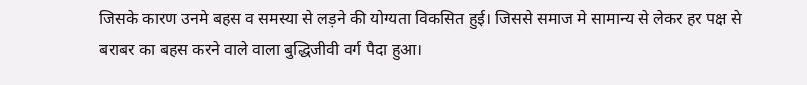जिसके कारण उनमे बहस व समस्या से लड़ने की योग्यता विकसित हुई। जिससे समाज मे सामान्य से लेकर हर पक्ष से बराबर का बहस करने वाले वाला बुद्धिजीवी वर्ग पैदा हुआ।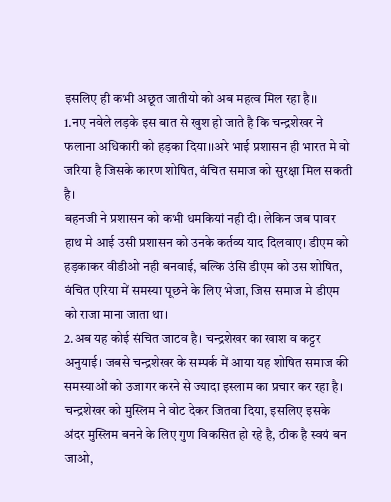इसलिए ही कभी अछूत जातीयो को अब महत्व मिल रहा है।।
1.नए नवेले लड़के इस बात से खुश हो जाते है कि चन्द्रशेखर ने फलाना अधिकारी को हड़का दिया।।अरे भाई प्रशासन ही भारत मे वो जरिया है जिसके कारण शोषित, वंचित समाज को सुरक्षा मिल सकती है।
बहनजी ने प्रशासन को कभी धमकियां नही दी। लेकिन जब पावर हाथ मे आई उसी प्रशासन को उनके कर्तव्य याद दिलवाए। डीएम को हड़काकर वीडीओ नही बनवाई, बल्कि उंसि डीएम को उस शोषित, वंचित एरिया में समस्या पूछने के लिए भेजा, जिस समाज मे डीएम को राजा माना जाता था।
2.अब यह कोई संचित जाटव है। चन्द्रशेखर का खाश व कट्टर अनुयाई। जबसे चन्द्रशेखर के सम्पर्क में आया यह शोषित समाज की समस्याओं को उजागर करने से ज्यादा इस्लाम का प्रचार कर रहा है। चन्द्रशेखर को मुस्लिम ने वोट देकर जितवा दिया, इसलिए इसके अंदर मुस्लिम बनने के लिए गुण विकसित हो रहे है, ठीक है स्वयं बन जाओ,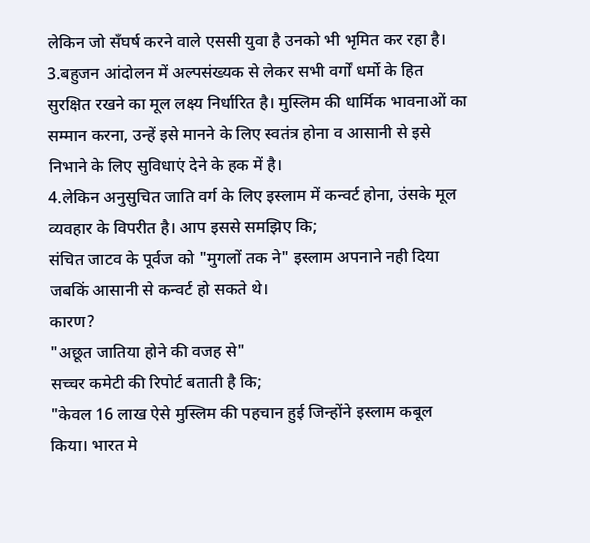लेकिन जो सँघर्ष करने वाले एससी युवा है उनको भी भृमित कर रहा है।
3.बहुजन आंदोलन में अल्पसंख्यक से लेकर सभी वर्गों धर्मो के हित सुरक्षित रखने का मूल लक्ष्य निर्धारित है। मुस्लिम की धार्मिक भावनाओं का सम्मान करना, उन्हें इसे मानने के लिए स्वतंत्र होना व आसानी से इसे निभाने के लिए सुविधाएं देने के हक में है।
4.लेकिन अनुसुचित जाति वर्ग के लिए इस्लाम में कन्वर्ट होना, उंसके मूल व्यवहार के विपरीत है। आप इससे समझिए कि;
संचित जाटव के पूर्वज को "मुगलों तक ने" इस्लाम अपनाने नही दिया जबकिं आसानी से कन्वर्ट हो सकते थे।
कारण?
"अछूत जातिया होने की वजह से"
सच्चर कमेटी की रिपोर्ट बताती है कि;
"केवल 16 लाख ऐसे मुस्लिम की पहचान हुई जिन्होंने इस्लाम कबूल किया। भारत मे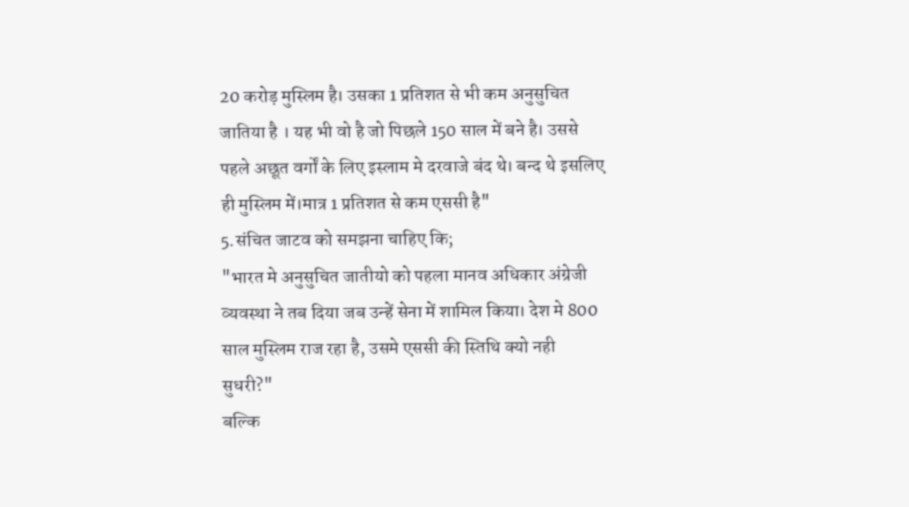20 करोड़ मुस्लिम है। उसका 1 प्रतिशत से भी कम अनुसुचित जातिया है । यह भी वो है जो पिछले 150 साल में बने है। उससे पहले अछूत वर्गों के लिए इस्लाम मे दरवाजे बंद थे। बन्द थे इसलिए ही मुस्लिम में।मात्र 1 प्रतिशत से कम एससी है"
5.संचित जाटव को समझना चाहिए कि;
"भारत मे अनुसुचित जातीयो को पहला मानव अधिकार अंग्रेजी व्यवस्था ने तब दिया जब उन्हें सेना में शामिल किया। देश मे 800 साल मुस्लिम राज रहा है, उसमे एससी की स्तिथि क्यो नही सुधरी?"
बल्कि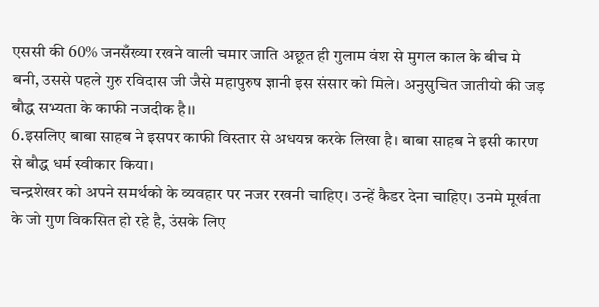एससी की 60% जनसँख्या रखने वाली चमार जाति अछूत ही गुलाम वंश से मुगल काल के बीच मे बनी, उससे पहले गुरु रविदास जी जैसे महापुरुष ज्ञानी इस संसार को मिले। अनुसुचित जातीयो की जड़ बौद्ध सभ्यता के काफी नजदीक है।।
6.इसलिए बाबा साहब ने इसपर काफी विस्तार से अधयन्न करके लिखा है। बाबा साहब ने इसी कारण से बौद्ध धर्म स्वीकार किया।
चन्द्रशेखर को अपने समर्थको के व्यवहार पर नजर रखनी चाहिए। उन्हें कैडर देना चाहिए। उनमे मूर्खता के जो गुण विकसित हो रहे है, उंसके लिए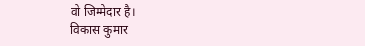वो जिम्मेदार है।
विकास कुमार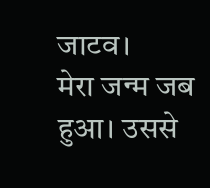जाटव।
मेरा जन्म जब हुआ। उससे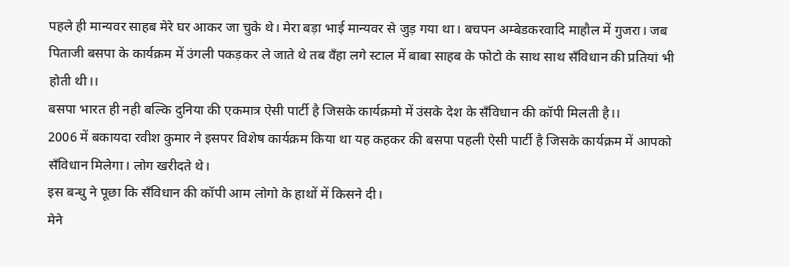पहले ही मान्यवर साहब मेरे घर आकर जा चुके थे। मेरा बड़ा भाई मान्यवर से जुड़ गया था। बचपन अम्बेडकरवादि माहौल में गुजरा। जब पिताजी बसपा के कार्यक्रम में उंगली पकड़कर ले जाते थे तब वँहा लगे स्टाल में बाबा साहब के फोटो के साथ साथ सँविधान की प्रतियां भी होती थी।।
बसपा भारत ही नही बल्कि दुनिया की एकमात्र ऐसी पार्टी है जिसके कार्यक्रमो में उंसके देश के सँविधान की कॉपी मिलती है।।
2006 में बकायदा रवीश कुमार ने इसपर विशेष कार्यक्रम किया था यह कहकर की बसपा पहली ऐसी पार्टी है जिसके कार्यक्रम में आपको सँविधान मिलेगा। लोग खरीदते थे।
इस बन्धु ने पूछा कि सँविधान की कॉपी आम लोगो के हाथों में किसने दी।
मेने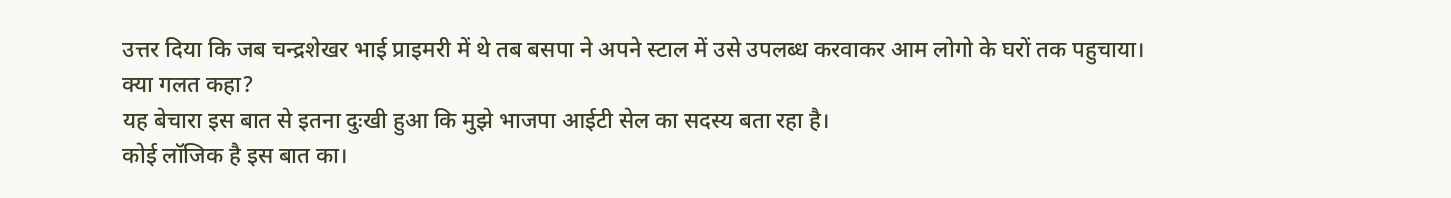उत्तर दिया कि जब चन्द्रशेखर भाई प्राइमरी में थे तब बसपा ने अपने स्टाल में उसे उपलब्ध करवाकर आम लोगो के घरों तक पहुचाया।
क्या गलत कहा?
यह बेचारा इस बात से इतना दुःखी हुआ कि मुझे भाजपा आईटी सेल का सदस्य बता रहा है।
कोई लॉजिक है इस बात का।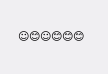☺😊☺😊😊😊